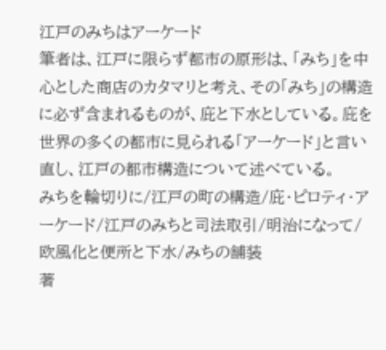江戸のみちはアーケード
筆者は、江戸に限らず都市の原形は、「みち」を中心とした商店のカタマリと考え、その「みち」の構造に必ず含まれるものが、庇と下水としている。庇を世界の多くの都市に見られる「アーケード」と言い直し、江戸の都市構造について述べている。
みちを輪切りに/江戸の町の構造/庇・ピロティ・アーケード/江戸のみちと司法取引/明治になって/欧風化と便所と下水/みちの舗装
著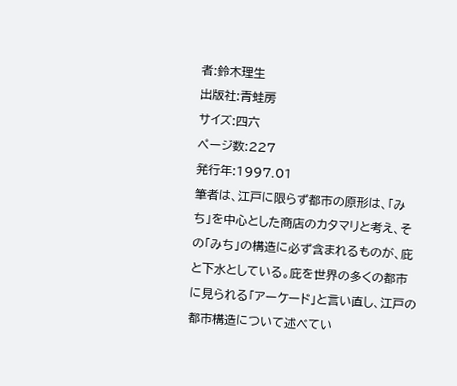者:鈴木理生
出版社:青蛙房
サイズ:四六
ページ数:227
発行年:1997.01
筆者は、江戸に限らず都市の原形は、「みち」を中心とした商店のカタマリと考え、その「みち」の構造に必ず含まれるものが、庇と下水としている。庇を世界の多くの都市に見られる「アーケード」と言い直し、江戸の都市構造について述べてい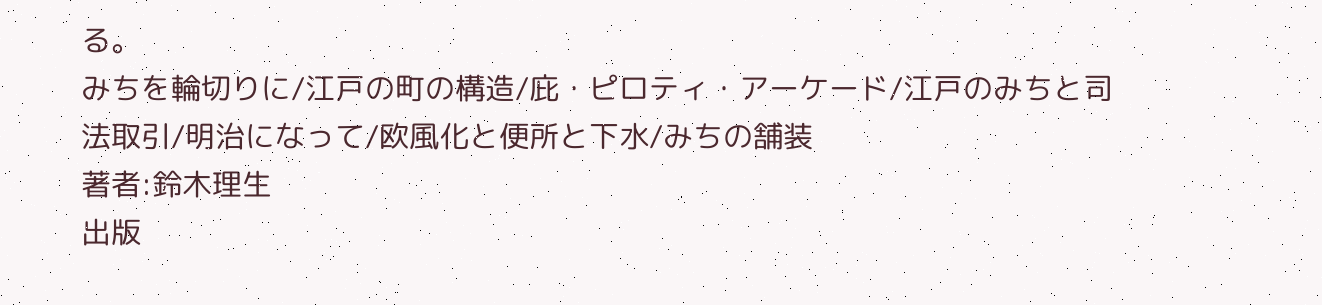る。
みちを輪切りに/江戸の町の構造/庇・ピロティ・アーケード/江戸のみちと司法取引/明治になって/欧風化と便所と下水/みちの舗装
著者:鈴木理生
出版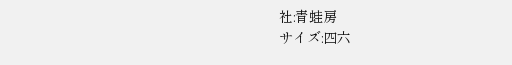社:青蛙房
サイズ:四六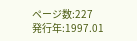ページ数:227
発行年:1997.01